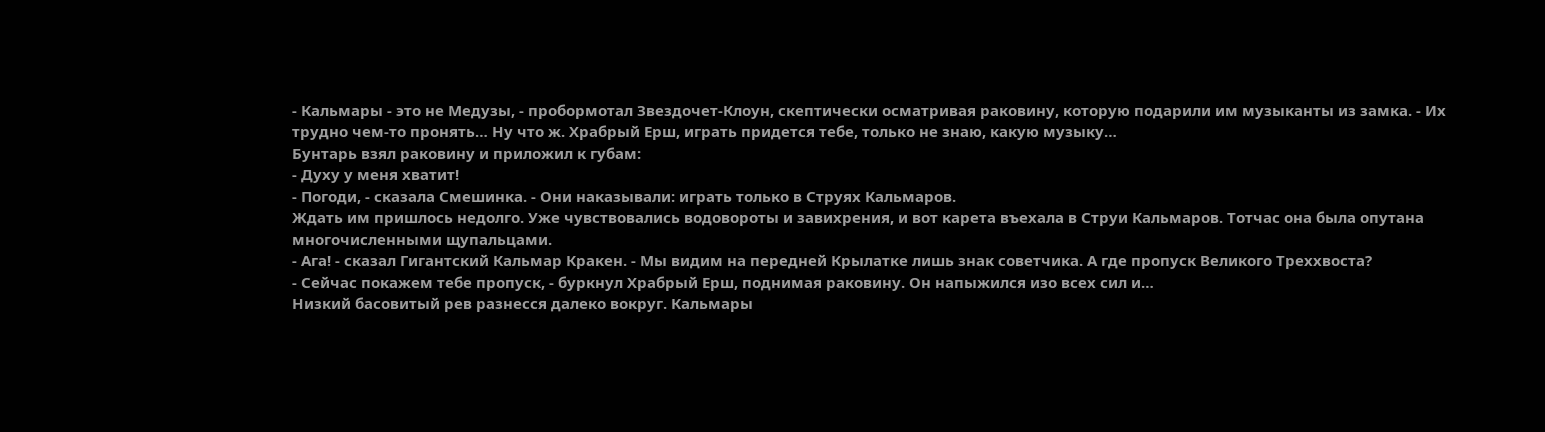- Кальмары - это не Медузы, - пробормотал Звездочет-Клоун, скептически осматривая раковину, которую подарили им музыканты из замка. - Их трудно чем-то пронять… Ну что ж. Храбрый Ерш, играть придется тебе, только не знаю, какую музыку…
Бунтарь взял раковину и приложил к губам:
- Духу у меня хватит!
- Погоди, - сказала Смешинка. - Они наказывали: играть только в Струях Кальмаров.
Ждать им пришлось недолго. Уже чувствовались водовороты и завихрения, и вот карета въехала в Струи Кальмаров. Тотчас она была опутана многочисленными щупальцами.
- Ага! - сказал Гигантский Кальмар Кракен. - Мы видим на передней Крылатке лишь знак советчика. А где пропуск Великого Треххвоста?
- Сейчас покажем тебе пропуск, - буркнул Храбрый Ерш, поднимая раковину. Он напыжился изо всех сил и…
Низкий басовитый рев разнесся далеко вокруг. Кальмары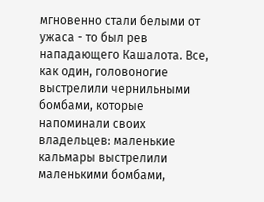мгновенно стали белыми от ужаса - то был рев нападающего Кашалота. Все, как один, головоногие выстрелили чернильными бомбами, которые напоминали своих владельцев: маленькие кальмары выстрелили маленькими бомбами,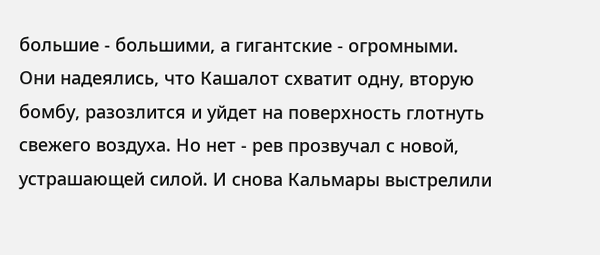большие - большими, а гигантские - огромными. Они надеялись, что Кашалот схватит одну, вторую бомбу, разозлится и уйдет на поверхность глотнуть свежего воздуха. Но нет - рев прозвучал с новой, устрашающей силой. И снова Кальмары выстрелили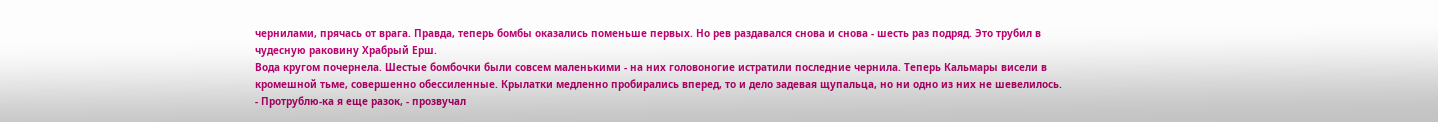чернилами, прячась от врага. Правда, теперь бомбы оказались поменьше первых. Но рев раздавался снова и снова - шесть раз подряд. Это трубил в чудесную раковину Храбрый Ерш.
Вода кругом почернела. Шестые бомбочки были совсем маленькими - на них головоногие истратили последние чернила. Теперь Кальмары висели в кромешной тьме, совершенно обессиленные. Крылатки медленно пробирались вперед, то и дело задевая щупальца, но ни одно из них не шевелилось.
- Протрублю-ка я еще разок, - прозвучал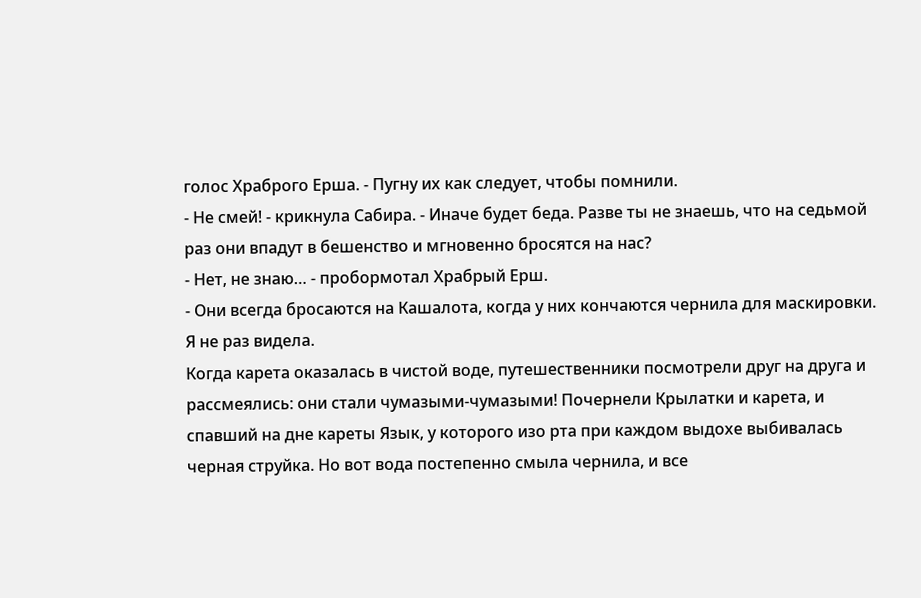голос Храброго Ерша. - Пугну их как следует, чтобы помнили.
- Не смей! - крикнула Сабира. - Иначе будет беда. Разве ты не знаешь, что на седьмой раз они впадут в бешенство и мгновенно бросятся на нас?
- Нет, не знаю… - пробормотал Храбрый Ерш.
- Они всегда бросаются на Кашалота, когда у них кончаются чернила для маскировки. Я не раз видела.
Когда карета оказалась в чистой воде, путешественники посмотрели друг на друга и рассмеялись: они стали чумазыми-чумазыми! Почернели Крылатки и карета, и спавший на дне кареты Язык, у которого изо рта при каждом выдохе выбивалась черная струйка. Но вот вода постепенно смыла чернила, и все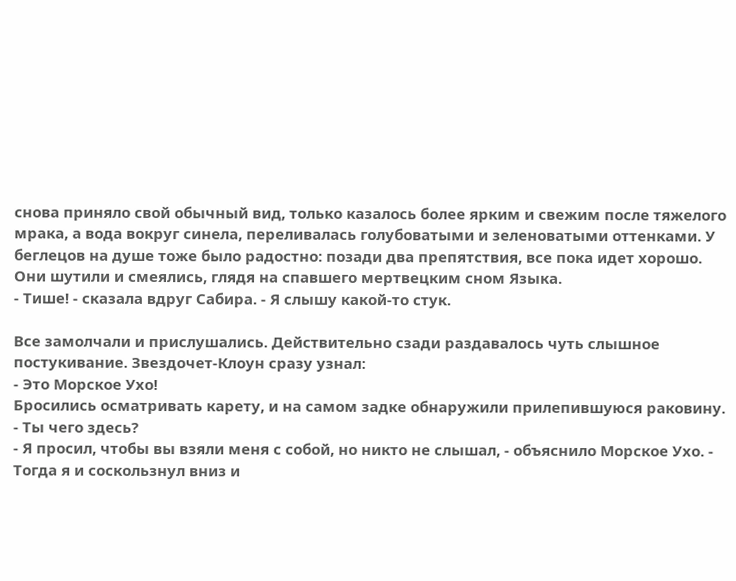снова приняло свой обычный вид, только казалось более ярким и свежим после тяжелого мрака, а вода вокруг синела, переливалась голубоватыми и зеленоватыми оттенками. У беглецов на душе тоже было радостно: позади два препятствия, все пока идет хорошо. Они шутили и смеялись, глядя на спавшего мертвецким сном Языка.
- Тише! - сказала вдруг Сабира. - Я слышу какой-то стук.

Все замолчали и прислушались. Действительно сзади раздавалось чуть слышное постукивание. Звездочет-Клоун сразу узнал:
- Это Морское Ухо!
Бросились осматривать карету, и на самом задке обнаружили прилепившуюся раковину.
- Ты чего здесь?
- Я просил, чтобы вы взяли меня с собой, но никто не слышал, - объяснило Морское Ухо. - Тогда я и соскользнул вниз и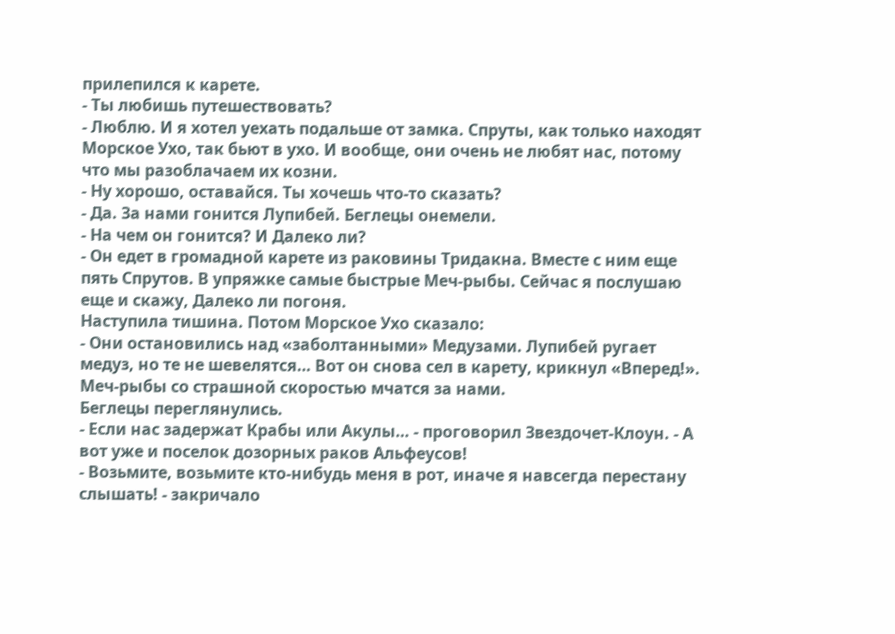прилепился к карете.
- Ты любишь путешествовать?
- Люблю. И я хотел уехать подальше от замка. Спруты, как только находят Морское Ухо, так бьют в ухо. И вообще, они очень не любят нас, потому что мы разоблачаем их козни.
- Ну хорошо, оставайся. Ты хочешь что-то сказать?
- Да. За нами гонится Лупибей. Беглецы онемели.
- На чем он гонится? И Далеко ли?
- Он едет в громадной карете из раковины Тридакна. Вместе с ним еще пять Спрутов. В упряжке самые быстрые Меч-рыбы. Сейчас я послушаю еще и скажу, Далеко ли погоня.
Наступила тишина. Потом Морское Ухо сказало:
- Они остановились над «заболтанными» Медузами. Лупибей ругает медуз, но те не шевелятся… Вот он снова сел в карету, крикнул «Вперед!». Меч-рыбы со страшной скоростью мчатся за нами.
Беглецы переглянулись.
- Если нас задержат Крабы или Акулы… - проговорил Звездочет-Клоун. - А вот уже и поселок дозорных раков Альфеусов!
- Возьмите, возьмите кто-нибудь меня в рот, иначе я навсегда перестану слышать! - закричало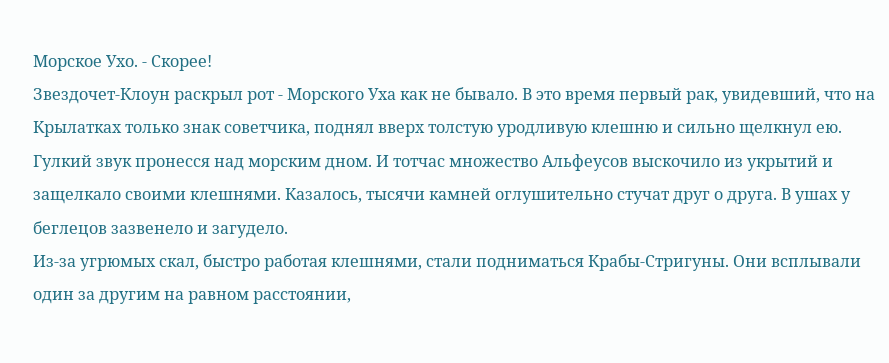Морское Ухо. - Скорее!
Звездочет-Клоун раскрыл рот - Морского Уха как не бывало. В это время первый рак, увидевший, что на Крылатках только знак советчика, поднял вверх толстую уродливую клешню и сильно щелкнул ею. Гулкий звук пронесся над морским дном. И тотчас множество Альфеусов выскочило из укрытий и защелкало своими клешнями. Казалось, тысячи камней оглушительно стучат друг о друга. В ушах у беглецов зазвенело и загудело.
Из-за угрюмых скал, быстро работая клешнями, стали подниматься Крабы-Стригуны. Они всплывали один за другим на равном расстоянии,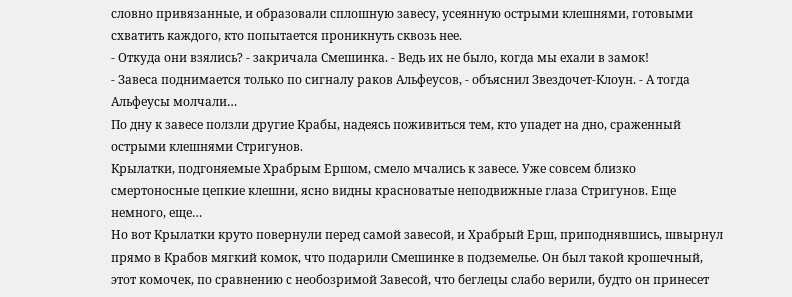словно привязанные, и образовали сплошную завесу, усеянную острыми клешнями, готовыми схватить каждого, кто попытается проникнуть сквозь нее.
- Откуда они взялись? - закричала Смешинка. - Ведь их не было, когда мы ехали в замок!
- Завеса поднимается только по сигналу раков Альфеусов, - объяснил Звездочет-Клоун. - А тогда Альфеусы молчали…
По дну к завесе ползли другие Крабы, надеясь поживиться тем, кто упадет на дно, сраженный острыми клешнями Стригунов.
Крылатки, подгоняемые Храбрым Ершом, смело мчались к завесе. Уже совсем близко смертоносные цепкие клешни, ясно видны красноватые неподвижные глаза Стригунов. Еще немного, еще…
Но вот Крылатки круто повернули перед самой завесой, и Храбрый Ерш, приподнявшись, швырнул прямо в Крабов мягкий комок, что подарили Смешинке в подземелье. Он был такой крошечный, этот комочек, по сравнению с необозримой Завесой, что беглецы слабо верили, будто он принесет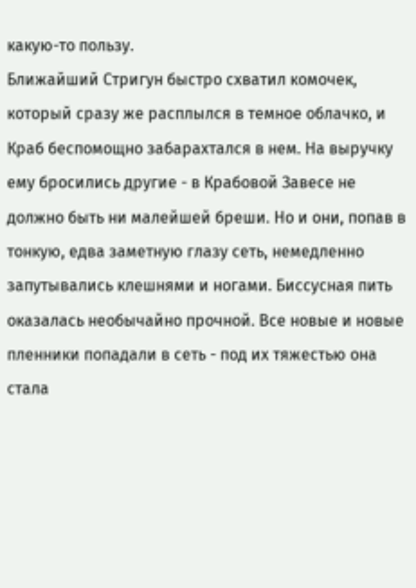какую-то пользу.
Ближайший Стригун быстро схватил комочек, который сразу же расплылся в темное облачко, и Краб беспомощно забарахтался в нем. На выручку ему бросились другие - в Крабовой Завесе не должно быть ни малейшей бреши. Но и они, попав в тонкую, едва заметную глазу сеть, немедленно запутывались клешнями и ногами. Биссусная пить оказалась необычайно прочной. Все новые и новые пленники попадали в сеть - под их тяжестью она стала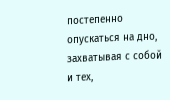постепенно опускаться на дно, захватывая с собой и тех,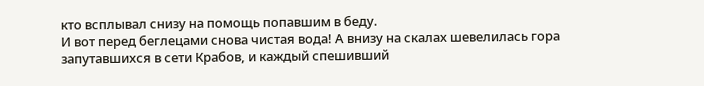кто всплывал снизу на помощь попавшим в беду.
И вот перед беглецами снова чистая вода! А внизу на скалах шевелилась гора запутавшихся в сети Крабов, и каждый спешивший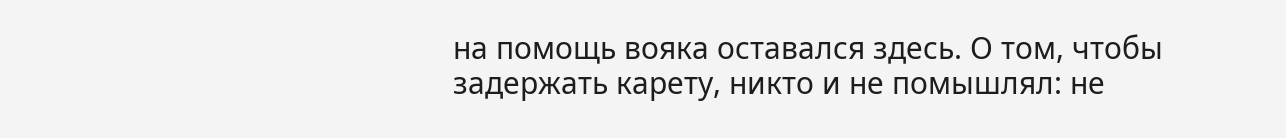на помощь вояка оставался здесь. О том, чтобы задержать карету, никто и не помышлял: не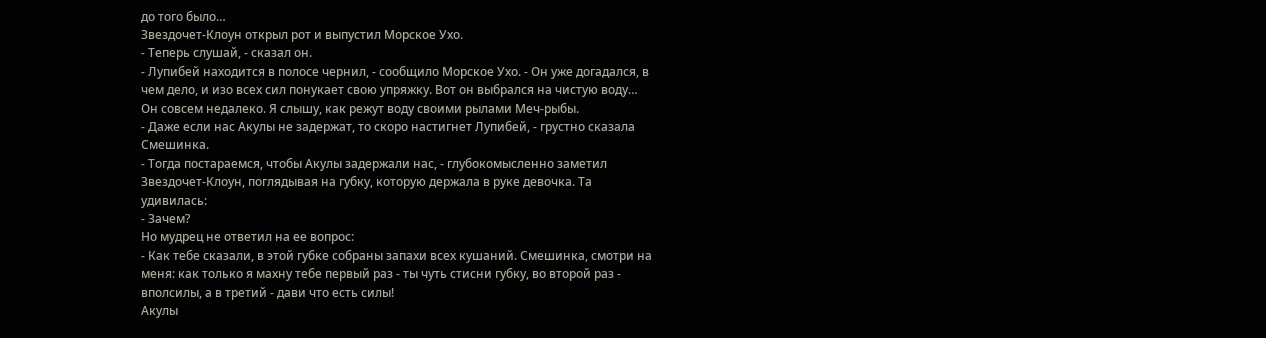до того было…
Звездочет-Клоун открыл рот и выпустил Морское Ухо.
- Теперь слушай, - сказал он.
- Лупибей находится в полосе чернил, - сообщило Морское Ухо. - Он уже догадался, в чем дело, и изо всех сил понукает свою упряжку. Вот он выбрался на чистую воду… Он совсем недалеко. Я слышу, как режут воду своими рылами Меч-рыбы.
- Даже если нас Акулы не задержат, то скоро настигнет Лупибей, - грустно сказала Смешинка.
- Тогда постараемся, чтобы Акулы задержали нас, - глубокомысленно заметил Звездочет-Клоун, поглядывая на губку, которую держала в руке девочка. Та удивилась:
- Зачем?
Но мудрец не ответил на ее вопрос:
- Как тебе сказали, в этой губке собраны запахи всех кушаний. Смешинка, смотри на меня: как только я махну тебе первый раз - ты чуть стисни губку, во второй раз - вполсилы, а в третий - дави что есть силы!
Акулы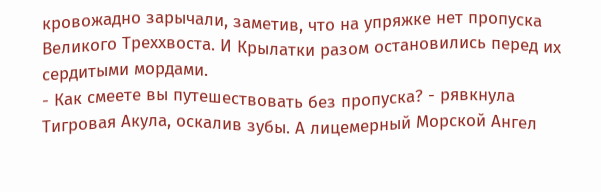кровожадно зарычали, заметив, что на упряжке нет пропуска Великого Треххвоста. И Крылатки разом остановились перед их сердитыми мордами.
- Как смеете вы путешествовать без пропуска? - рявкнула Тигровая Акула, оскалив зубы. А лицемерный Морской Ангел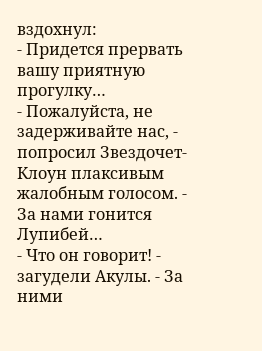вздохнул:
- Придется прервать вашу приятную прогулку…
- Пожалуйста, не задерживайте нас, - попросил Звездочет-Клоун плаксивым жалобным голосом. - За нами гонится Лупибей…
- Что он говорит! - загудели Акулы. - За ними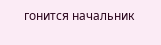гонится начальник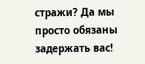стражи? Да мы просто обязаны задержать вас!